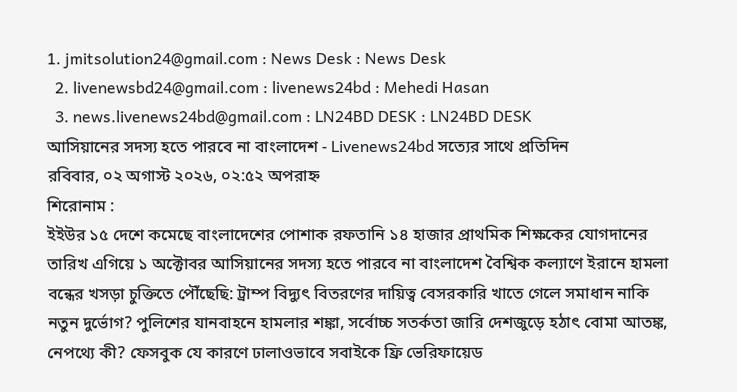1. jmitsolution24@gmail.com : News Desk : News Desk
  2. livenewsbd24@gmail.com : livenews24bd : Mehedi Hasan
  3. news.livenews24bd@gmail.com : LN24BD DESK : LN24BD DESK
আসিয়ানের সদস্য হতে পারবে না বাংলাদেশ - Livenews24bd সত্যের সাথে প্রতিদিন
রবিবার, ০২ অগাস্ট ২০২৬, ০২:৫২ অপরাহ্ন
শিরোনাম :
ইইউর ১৫ দেশে কমেছে বাংলাদেশের পোশাক রফতানি ১৪ হাজার প্রাথমিক শিক্ষকের যোগদানের তারিখ এগিয়ে ১ অক্টোবর আসিয়ানের সদস্য হতে পারবে না বাংলাদেশ বৈশ্বিক কল্যাণে ইরানে হামলা বন্ধের খসড়া চুক্তিতে পৌঁছেছি: ট্রাম্প বিদ্যুৎ বিতরণের দায়িত্ব বেসরকারি খাতে গেলে সমাধান নাকি নতুন দুর্ভোগ? পুলিশের যানবাহনে হামলার শঙ্কা, সর্বোচ্চ সতর্কতা জারি দেশজুড়ে হঠাৎ বোমা আতঙ্ক, নেপথ্যে কী? ফেসবুক যে কারণে ঢালাওভাবে সবাইকে ফ্রি ভেরিফায়েড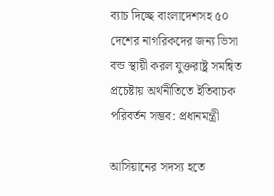ব্যাচ দিচ্ছে বাংলাদেশসহ ৫০ দেশের নাগরিকদের জন্য ভিসা বন্ড স্থায়ী করল যুক্তরাষ্ট্র সমন্বিত প্রচেষ্টায় অর্থনীতিতে ইতিবাচক পরিবর্তন সম্ভব: প্রধানমন্ত্রী

আসিয়ানের সদস্য হতে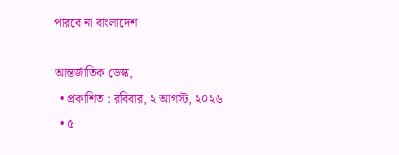পারবে না বাংলাদেশ

আন্তর্জাতিক ডেস্ক,
  • প্রকাশিত : রবিবার, ২ আগস্ট, ২০২৬
  • ৫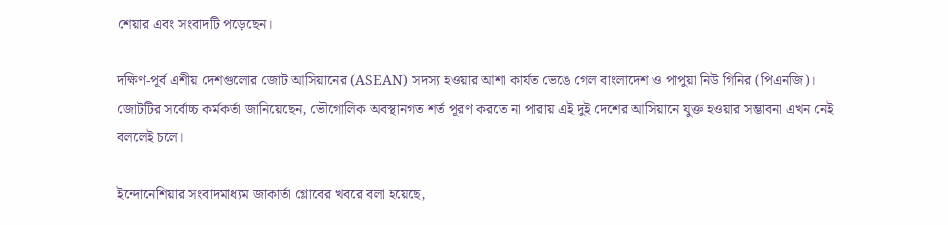শেয়ার এবং সংবাদটি পড়েছেন।

দক্ষিণ-পূর্ব এশীয় দেশগুলোর জোট আসিয়ানের (ASEAN) সদস্য হওয়ার আশা কার্যত ভেঙে গেল বাংলাদেশ ও পাপুয়া নিউ গিনির (পিএনজি)। জোটটির সর্বোচ্চ কর্মকর্তা জানিয়েছেন, ভৌগোলিক অবস্থানগত শর্ত পূরণ করতে না পারায় এই দুই দেশের আসিয়ানে যুক্ত হওয়ার সম্ভাবনা এখন নেই বললেই চলে।

ইন্দোনেশিয়ার সংবাদমাধ্যম জাকার্তা গ্লোবের খবরে বলা হয়েছে,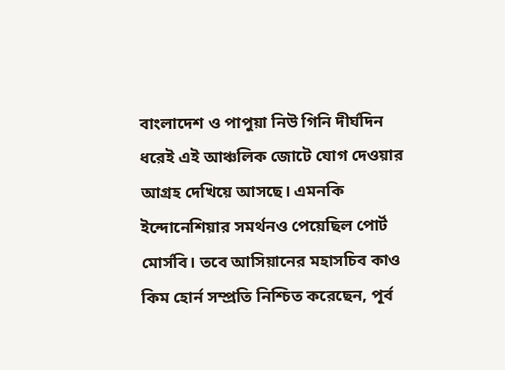বাংলাদেশ ও পাপুয়া নিউ গিনি দীর্ঘদিন ধরেই এই আঞ্চলিক জোটে যোগ দেওয়ার আগ্রহ দেখিয়ে আসছে। এমনকি ইন্দোনেশিয়ার সমর্থনও পেয়েছিল পোর্ট মোর্সবি। তবে আসিয়ানের মহাসচিব কাও কিম হোর্ন সম্প্রতি নিশ্চিত করেছেন, পূর্ব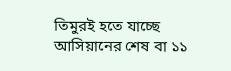তিমুরই হতে যাচ্ছে আসিয়ানের শেষ বা ১১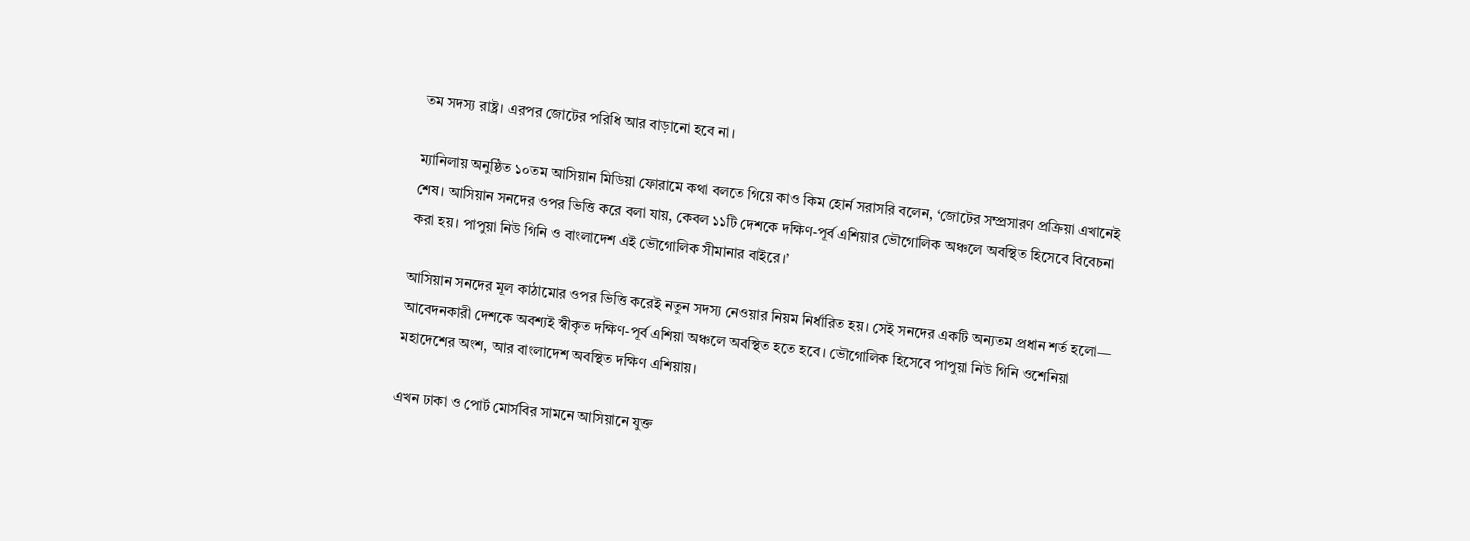তম সদস্য রাষ্ট্র। এরপর জোটের পরিধি আর বাড়ানো হবে না।

ম্যানিলায় অনুষ্ঠিত ১০তম আসিয়ান মিডিয়া ফোরামে কথা বলতে গিয়ে কাও কিম হোর্ন সরাসরি বলেন, ‘জোটের সম্প্রসারণ প্রক্রিয়া এখানেই শেষ। আসিয়ান সনদের ওপর ভিত্তি করে বলা যায়, কেবল ১১টি দেশকে দক্ষিণ-পূর্ব এশিয়ার ভৌগোলিক অঞ্চলে অবস্থিত হিসেবে বিবেচনা করা হয়। পাপুয়া নিউ গিনি ও বাংলাদেশ এই ভৌগোলিক সীমানার বাইরে।’

আসিয়ান সনদের মূল কাঠামোর ওপর ভিত্তি করেই নতুন সদস্য নেওয়ার নিয়ম নির্ধারিত হয়। সেই সনদের একটি অন্যতম প্রধান শর্ত হলো— আবেদনকারী দেশকে অবশ্যই স্বীকৃত দক্ষিণ-পূর্ব এশিয়া অঞ্চলে অবস্থিত হতে হবে। ভৌগোলিক হিসেবে পাপুয়া নিউ গিনি ওশেনিয়া মহাদেশের অংশ, আর বাংলাদেশ অবস্থিত দক্ষিণ এশিয়ায়।

এখন ঢাকা ও পোর্ট মোর্সবির সামনে আসিয়ানে যুক্ত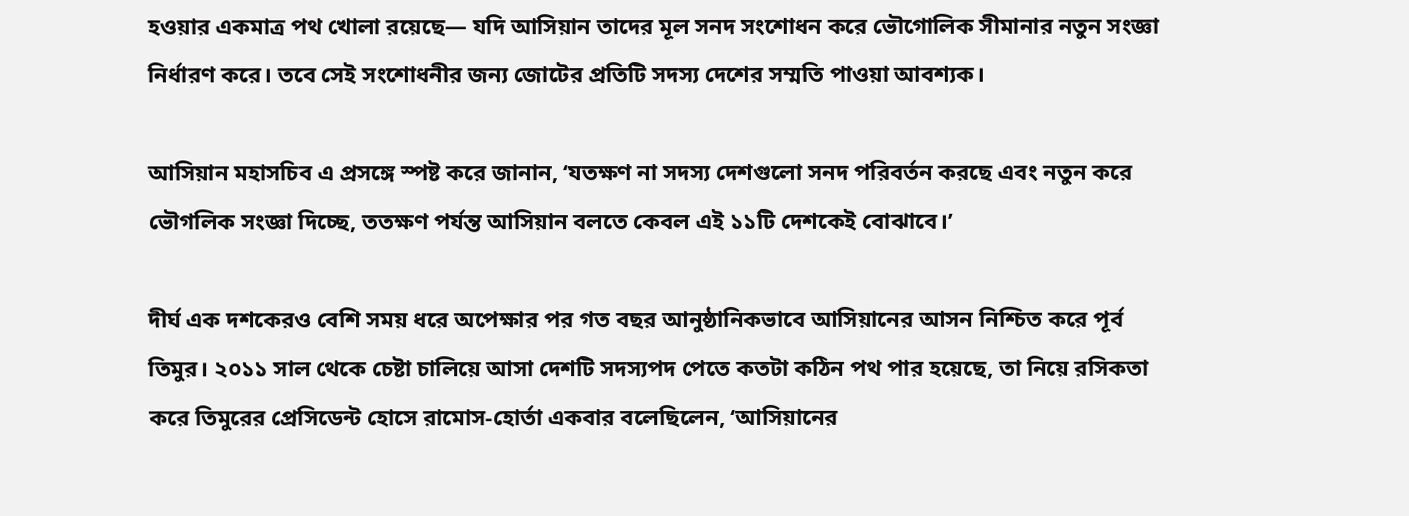হওয়ার একমাত্র পথ খোলা রয়েছে— যদি আসিয়ান তাদের মূল সনদ সংশোধন করে ভৌগোলিক সীমানার নতুন সংজ্ঞা নির্ধারণ করে। তবে সেই সংশোধনীর জন্য জোটের প্রতিটি সদস্য দেশের সম্মতি পাওয়া আবশ্যক।

আসিয়ান মহাসচিব এ প্রসঙ্গে স্পষ্ট করে জানান, ‘যতক্ষণ না সদস্য দেশগুলো সনদ পরিবর্তন করছে এবং নতুন করে ভৌগলিক সংজ্ঞা দিচ্ছে, ততক্ষণ পর্যন্ত আসিয়ান বলতে কেবল এই ১১টি দেশকেই বোঝাবে।’

দীর্ঘ এক দশকেরও বেশি সময় ধরে অপেক্ষার পর গত বছর আনুষ্ঠানিকভাবে আসিয়ানের আসন নিশ্চিত করে পূর্ব তিমুর। ২০১১ সাল থেকে চেষ্টা চালিয়ে আসা দেশটি সদস্যপদ পেতে কতটা কঠিন পথ পার হয়েছে, তা নিয়ে রসিকতা করে তিমুরের প্রেসিডেন্ট হোসে রামোস-হোর্তা একবার বলেছিলেন, ‘আসিয়ানের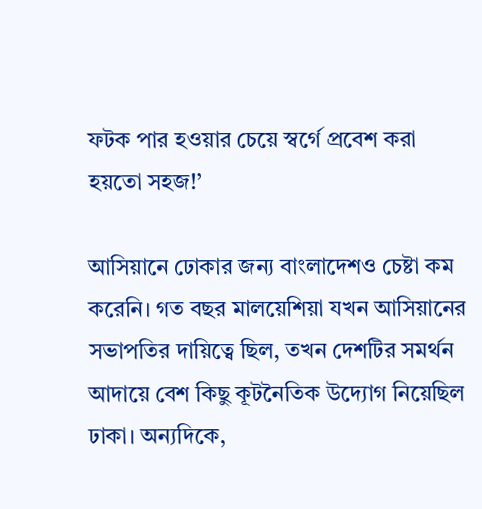ফটক পার হওয়ার চেয়ে স্বর্গে প্রবেশ করা হয়তো সহজ!’

আসিয়ানে ঢোকার জন্য বাংলাদেশও চেষ্টা কম করেনি। গত বছর মালয়েশিয়া যখন আসিয়ানের সভাপতির দায়িত্বে ছিল, তখন দেশটির সমর্থন আদায়ে বেশ কিছু কূটনৈতিক উদ্যোগ নিয়েছিল ঢাকা। অন্যদিকে,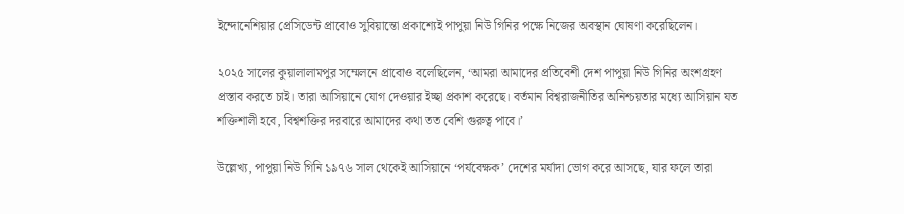ইন্দোনেশিয়ার প্রেসিডেন্ট প্রাবোও সুবিয়ান্তো প্রকাশ্যেই পাপুয়া নিউ গিনির পক্ষে নিজের অবস্থান ঘোষণা করেছিলেন।

২০২৫ সালের কুয়ালালামপুর সম্মেলনে প্রাবোও বলেছিলেন, ‘আমরা আমাদের প্রতিবেশী দেশ পাপুয়া নিউ গিনির অংশগ্রহণ প্রস্তাব করতে চাই। তারা আসিয়ানে যোগ দেওয়ার ইচ্ছা প্রকাশ করেছে। বর্তমান বিশ্বরাজনীতির অনিশ্চয়তার মধ্যে আসিয়ান যত শক্তিশালী হবে, বিশ্বশক্তির দরবারে আমাদের কথা তত বেশি গুরুত্ব পাবে।’

উল্লেখ্য, পাপুয়া নিউ গিনি ১৯৭৬ সাল থেকেই আসিয়ানে ‘পর্যবেক্ষক’ দেশের মর্যাদা ভোগ করে আসছে, যার ফলে তারা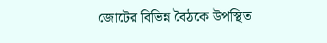জোটের বিভিন্ন বৈঠকে উপস্থিত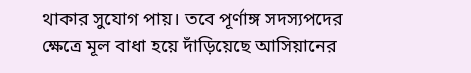থাকার সুযোগ পায়। তবে পূর্ণাঙ্গ সদস্যপদের ক্ষেত্রে মূল বাধা হয়ে দাঁড়িয়েছে আসিয়ানের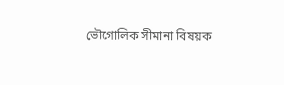ভৌগোলিক সীমানা বিষয়ক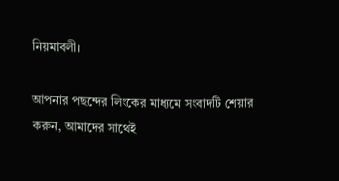নিয়মাবলী।

আপনার পছন্দের লিংকের মাধ্যমে সংবাদটি শেয়ার করুন, আমাদের সাথেই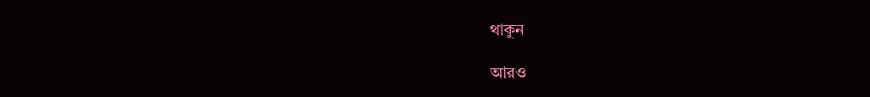থাকুন

আরও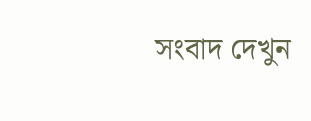সংবাদ দেখুন